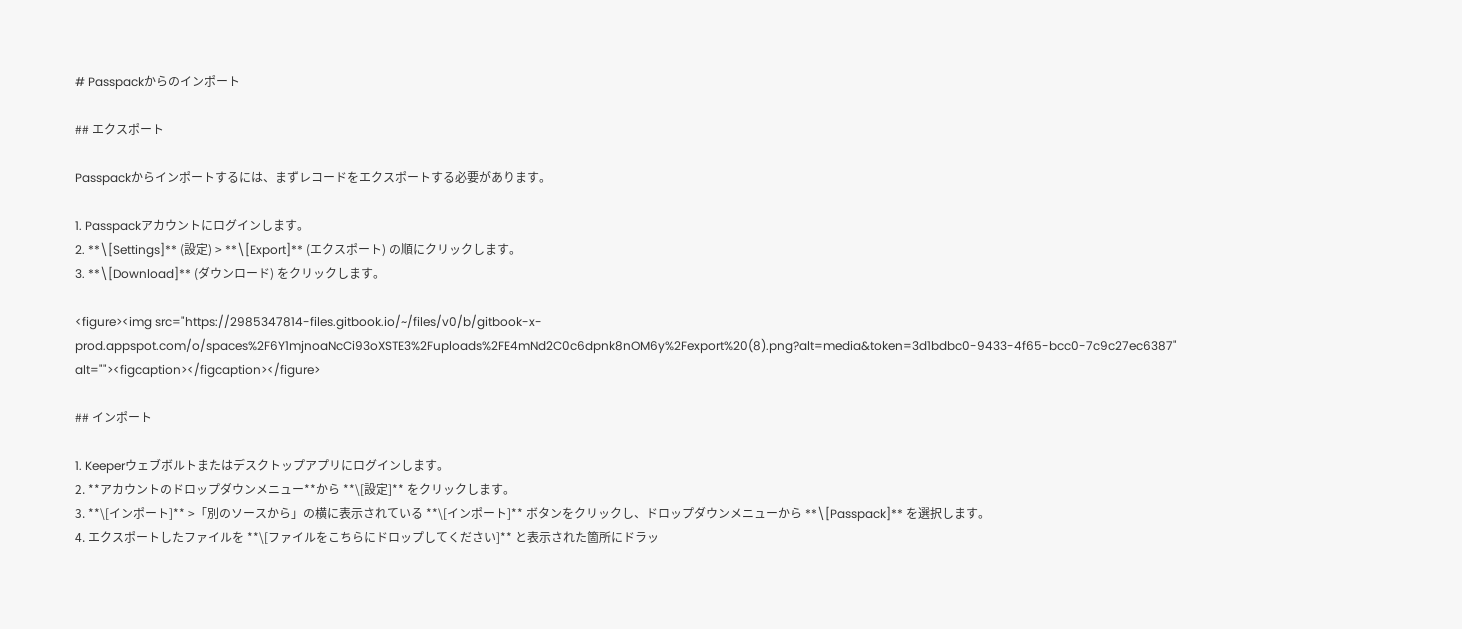# Passpackからのインポート

## エクスポート

Passpackからインポートするには、まずレコードをエクスポートする必要があります。

1. Passpackアカウントにログインします。
2. **\[Settings]** (設定) > **\[Export]** (エクスポート) の順にクリックします。
3. **\[Download]** (ダウンロード) をクリックします。

<figure><img src="https://2985347814-files.gitbook.io/~/files/v0/b/gitbook-x-prod.appspot.com/o/spaces%2F6Y1mjnoaNcCi93oXSTE3%2Fuploads%2FE4mNd2C0c6dpnk8nOM6y%2Fexport%20(8).png?alt=media&token=3d1bdbc0-9433-4f65-bcc0-7c9c27ec6387" alt=""><figcaption></figcaption></figure>

## インポート

1. Keeperウェブボルトまたはデスクトップアプリにログインします。
2. **アカウントのドロップダウンメニュー**から **\[設定]** をクリックします。
3. **\[インポート]** >「別のソースから」の横に表示されている **\[インポート]** ボタンをクリックし、ドロップダウンメニューから **\[Passpack]** を選択します。
4. エクスポートしたファイルを **\[ファイルをこちらにドロップしてください]** と表示された箇所にドラッ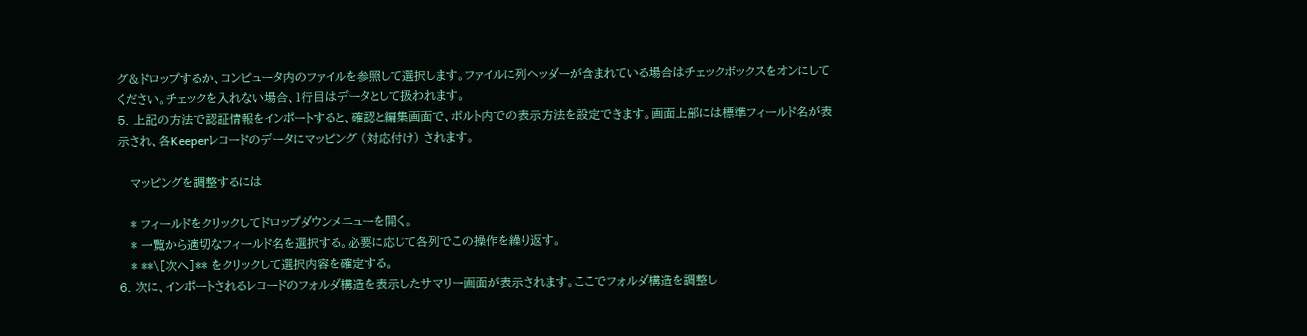グ＆ドロップするか、コンピュータ内のファイルを参照して選択します。ファイルに列ヘッダーが含まれている場合はチェックボックスをオンにしてください。チェックを入れない場合、1行目はデータとして扱われます。
5. 上記の方法で認証情報をインポートすると、確認と編集画面で、ボルト内での表示方法を設定できます。画面上部には標準フィールド名が表示され、各Keeperレコードのデータにマッピング (対応付け) されます。

   マッピングを調整するには

   * フィールドをクリックしてドロップダウンメニューを開く。
   * 一覧から適切なフィールド名を選択する。必要に応じて各列でこの操作を繰り返す。
   * **\[次へ]** をクリックして選択内容を確定する。
6. 次に、インポートされるレコードのフォルダ構造を表示したサマリー画面が表示されます。ここでフォルダ構造を調整し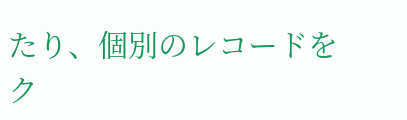たり、個別のレコードをク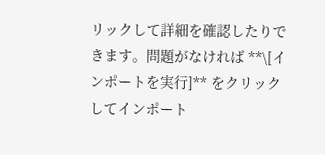リックして詳細を確認したりできます。問題がなければ **\[インポートを実行]** をクリックしてインポート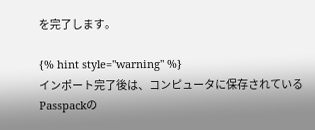を完了します。

{% hint style="warning" %}
インポート完了後は、コンピュータに保存されているPasspackの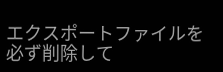エクスポートファイルを必ず削除して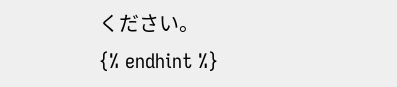ください。
{% endhint %}